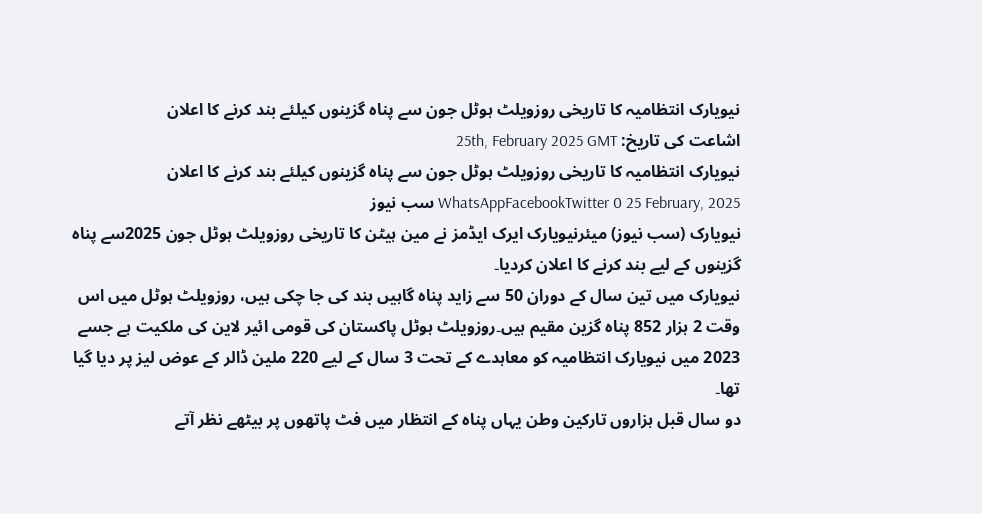نیویارک انتظامیہ کا تاریخی روزویلٹ ہوٹل جون سے پناہ گزینوں کیلئے بند کرنے کا اعلان
اشاعت کی تاریخ: 25th, February 2025 GMT
نیویارک انتظامیہ کا تاریخی روزویلٹ ہوٹل جون سے پناہ گزینوں کیلئے بند کرنے کا اعلان WhatsAppFacebookTwitter 0 25 February, 2025 سب نیوز
نیویارک (سب نیوز) میئرنیویارک ایرک ایڈمز نے مین ہیٹن کا تاریخی روزویلٹ ہوٹل جون 2025سے پناہ گزینوں کے لیے بند کرنے کا اعلان کردیا۔
نیویارک میں تین سال کے دوران 50 سے زاید پناہ گاہیں بند کی جا چکی ہیں، روزویلٹ ہوٹل میں اس وقت 2 ہزار 852 پناہ گزین مقیم ہیں۔روزویلٹ ہوٹل پاکستان کی قومی ائیر لاین کی ملکیت ہے جسے 2023 میں نیویارک انتظامیہ کو معاہدے کے تحت 3 سال کے لیے 220 ملین ڈالر کے عوض لیز پر دیا گیا تھا۔
دو سال قبل ہزاروں تارکین وطن یہاں پناہ کے انتظار میں فٹ پاتھوں پر بیٹھے نظر آتے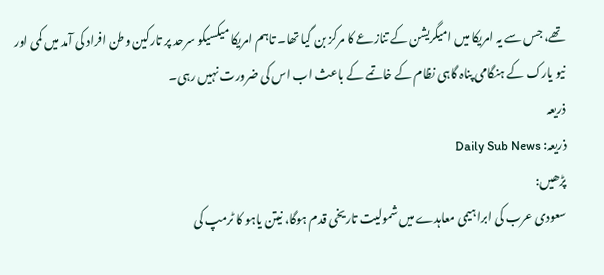تھے، جس سے یہ امریکا میں امیگریشن کے تنازعے کا مرکز بن گیا تھا۔ تاہم امریکا میکسیکو سرحد پر تارکین وطن افراد کی آمد میں کمی اور نیو یارک کے ہنگامی پناہ گاہی نظام کے خاتمے کے باعث اب اس کی ضرورت نہیں رہی۔
ذریعہ
ذریعہ: Daily Sub News
پڑھیں:
سعودی عرب کی ابراہیمی معاہدے میں شمولیت تاریخی قدم ہوگا، نیتن یاہو کا ٹرمپ کی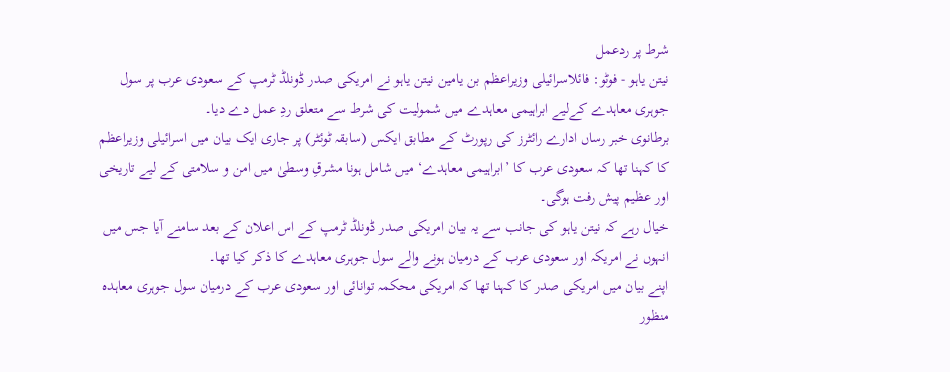شرط پر ردعمل
نیتن یاہو - فوٹو: فائلاسرائیلی وزیراعظم بن یامین نیتن یاہو نے امریکی صدر ڈونلڈ ٹرمپ کے سعودی عرب پر سول جوہری معاہدے کےلیے ابراہیمی معاہدے میں شمولیت کی شرط سے متعلق ردِ عمل دے دیا۔
برطانوی خبر رساں ادارے رائٹرز کی رپورٹ کے مطابق ایکس (سابقہ ٹوئٹر) پر جاری ایک بیان میں اسرائیلی وزیراعظم کا کہنا تھا کہ سعودی عرب کا ’ابراہیمی معاہدے‘ میں شامل ہونا مشرقِ وسطیٰ میں امن و سلامتی کے لیے تاریخی اور عظیم پیش رفت ہوگی۔
خیال رہے کہ نیتن یاہو کی جانب سے یہ بیان امریکی صدر ڈونلڈ ٹرمپ کے اس اعلان کے بعد سامنے آیا جس میں انہوں نے امریکہ اور سعودی عرب کے درمیان ہونے والے سول جوہری معاہدے کا ذکر کیا تھا۔
اپنے بیان میں امریکی صدر کا کہنا تھا کہ امریکی محکمہ توانائی اور سعودی عرب کے درمیان سول جوہری معاہدہ منظور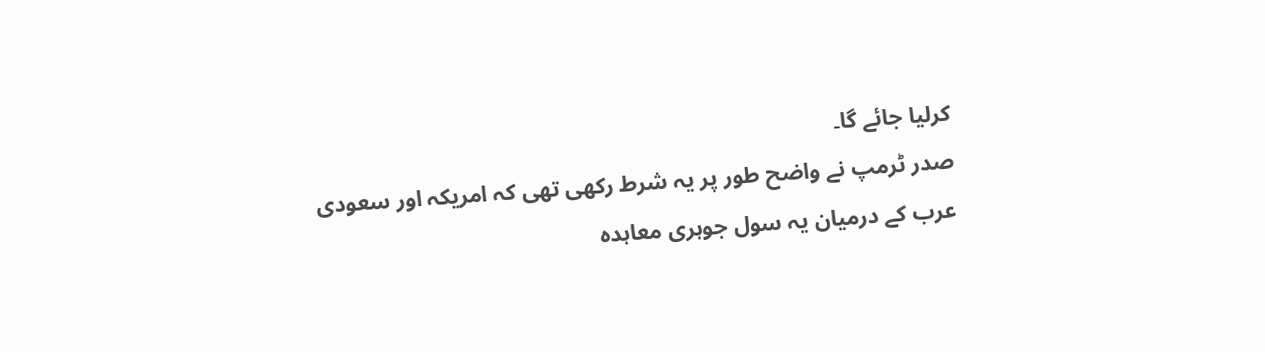کرلیا جائے گا۔
صدر ٹرمپ نے واضح طور پر یہ شرط رکھی تھی کہ امریکہ اور سعودی عرب کے درمیان یہ سول جوہری معاہدہ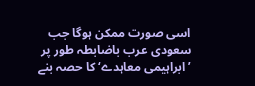اسی صورت ممکن ہوگا جب سعودی عرب باضابطہ طور پر ’ابراہیمی معاہدے‘ کا حصہ بنے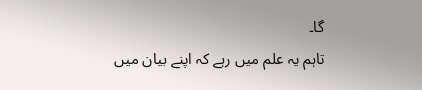گا۔
تاہم یہ علم میں رہے کہ اپنے بیان میں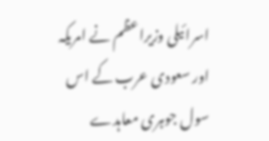اسرائیلی وزیراعظم نے امریکہ اور سعودی عرب کے اس سول جوہری معاہدے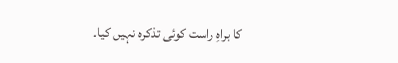کا براہِ راست کوئی تذکرہ نہیں کیا۔